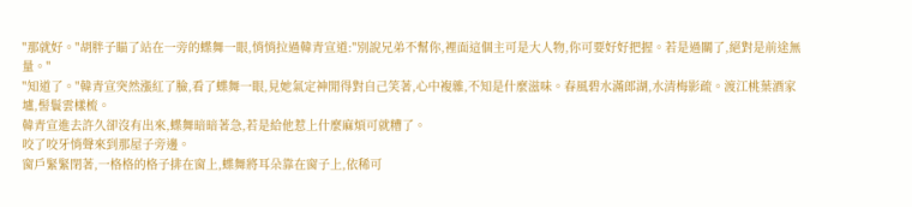"那就好。"胡胖子瞄了站在一旁的蝶舞一眼,悄悄拉過韓青宣道:"別說兄弟不幫你,裡面這個主可是大人物,你可要好好把握。若是過關了,絕對是前途無量。"
"知道了。"韓青宣突然漲紅了臉,看了蝶舞一眼,見她氣定神閒得對自己笑著,心中複雜,不知是什麼滋味。春風碧水滿郎湖,水清梅影疏。渡江桃葉酒家壚,髻鬟雲樣梳。
韓青宣進去許久卻沒有出來,蝶舞暗暗著急,若是給他惹上什麼麻煩可就糟了。
咬了咬牙悄聲來到那屋子旁邊。
窗戶緊緊閉著,一格格的格子排在窗上,蝶舞將耳朵靠在窗子上,依稀可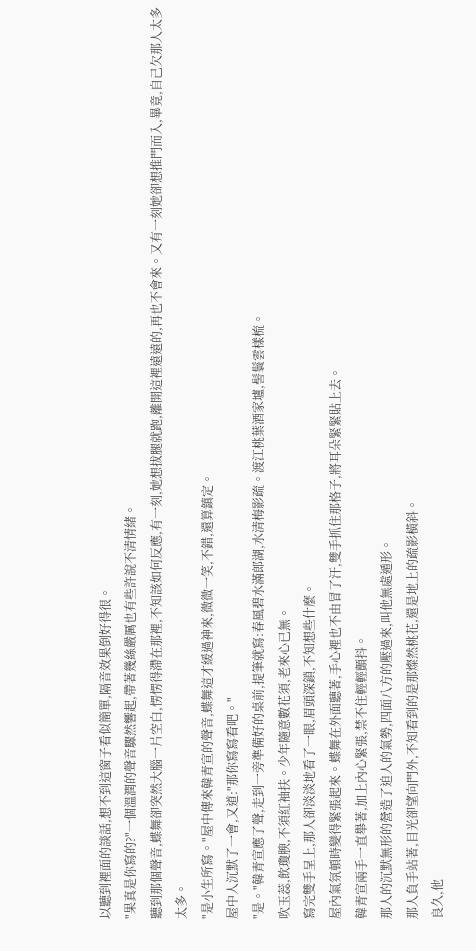以聽到裡面的談話,想不到這窗子看似簡單,隔音效果倒好得很。
"果真是你寫的?"一個溫潤的聲音驟然響起,帶著幾絲嚴厲也有些許說不清情緒。
聽到那個聲音,蝶舞卻突然大腦一片空白,愣愣得滯在那裡,不知該如何反應,有一刻,她想拔腿就跑,離開這裡遠遠的,再也不會來。又有一刻她卻想推門而入,畢竟,自己欠那人太多太多。
"是小生所寫。"屋中傳來韓青宣的聲音,蝶舞這才緩過神來,微微一笑,不錯,還算鎮定。
屋中人沉默了一會,又道:"那你寫寫看吧。"
"是。"韓青宣應了聲,走到一旁準備好的桌前,提筆就寫:春風碧水滿郎湖,水清梅影疏。渡江桃葉酒家壚,髻鬟雲樣梳。
吹玉蕊,飲瓊腴,不須紅袖扶。少年隨意數花須,老來心已無。
寫完雙手呈上,那人卻淡淡地看了一眼,眉頭深鎖,不知想些什麼。
屋內氣氛頓時變得緊張起來。蝶舞在外面聽著,手心裡也不由冒了汗,雙手抓住那格子,將耳朵緊緊貼上去。
韓青宣兩手一直舉著,加上內心緊張,禁不住輕輕顫抖。
那人的沉默無形的營造了迫人的氣勢,四面八方的壓過來,叫他無處遁形。
那人負手站著,目光卻望向門外,不知看到的是那燦然桃花,還是地上的疏影橫斜。
良久,他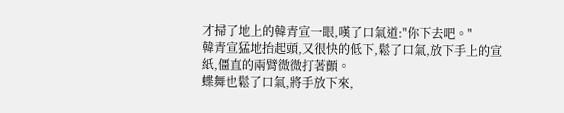才掃了地上的韓青宣一眼,嘆了口氣道:"你下去吧。"
韓青宣猛地抬起頭,又很快的低下,鬆了口氣,放下手上的宣紙,僵直的兩臂微微打著顫。
蝶舞也鬆了口氣,將手放下來,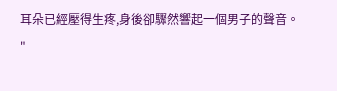耳朵已經壓得生疼,身後卻驟然響起一個男子的聲音。
"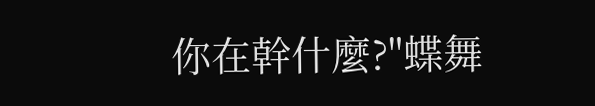你在幹什麼?"蝶舞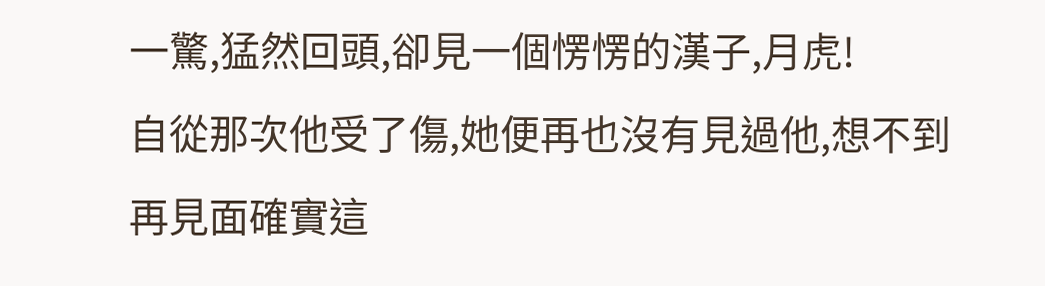一驚,猛然回頭,卻見一個愣愣的漢子,月虎!
自從那次他受了傷,她便再也沒有見過他,想不到再見面確實這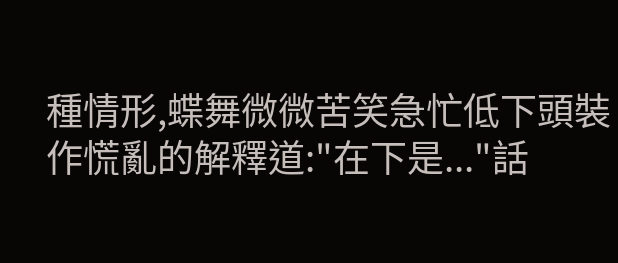種情形,蝶舞微微苦笑急忙低下頭裝作慌亂的解釋道:"在下是..."話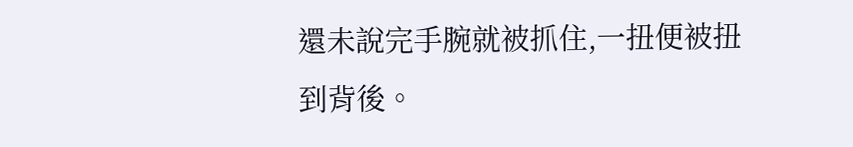還未說完手腕就被抓住,一扭便被扭到背後。